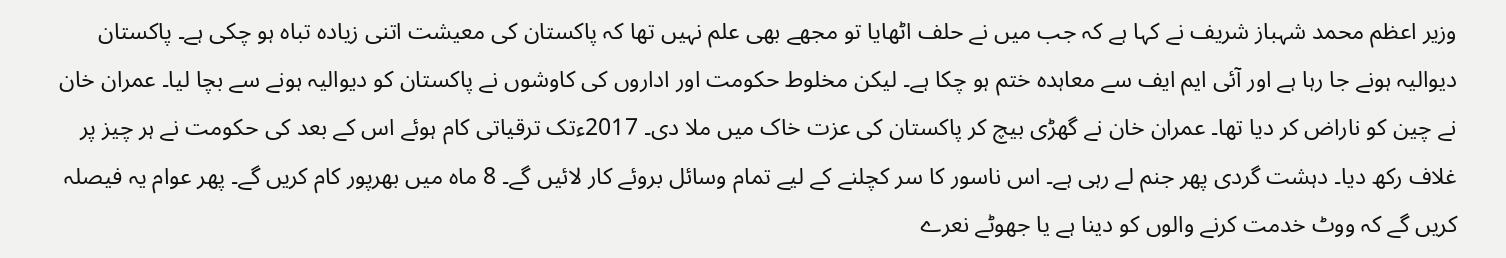وزیر اعظم محمد شہباز شریف نے کہا ہے کہ جب میں نے حلف اٹھایا تو مجھے بھی علم نہیں تھا کہ پاکستان کی معیشت اتنی زیادہ تباہ ہو چکی ہے۔ پاکستان دیوالیہ ہونے جا رہا ہے اور آئی ایم ایف سے معاہدہ ختم ہو چکا ہے۔ لیکن مخلوط حکومت اور اداروں کی کاوشوں نے پاکستان کو دیوالیہ ہونے سے بچا لیا۔ عمران خان نے چین کو ناراض کر دیا تھا۔ عمران خان نے گھڑی بیچ کر پاکستان کی عزت خاک میں ملا دی۔ 2017ءتک ترقیاتی کام ہوئے اس کے بعد کی حکومت نے ہر چیز پر غلاف رکھ دیا۔ دہشت گردی پھر جنم لے رہی ہے۔ اس ناسور کا سر کچلنے کے لیے تمام وسائل بروئے کار لائیں گے۔ 8 ماہ میں بھرپور کام کریں گے۔ پھر عوام یہ فیصلہ کریں گے کہ ووٹ خدمت کرنے والوں کو دینا ہے یا جھوٹے نعرے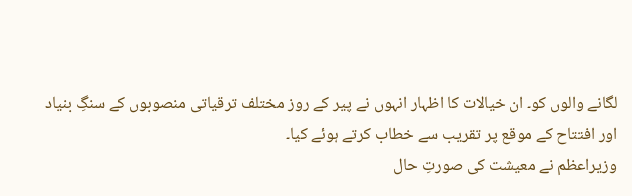لگانے والوں کو۔ ان خیالات کا اظہار انہوں نے پیر کے روز مختلف ترقیاتی منصوبوں کے سنگِ بنیاد اور افتتاح کے موقع پر تقریب سے خطاب کرتے ہوئے کیا۔
وزیراعظم نے معیشت کی صورتِ حال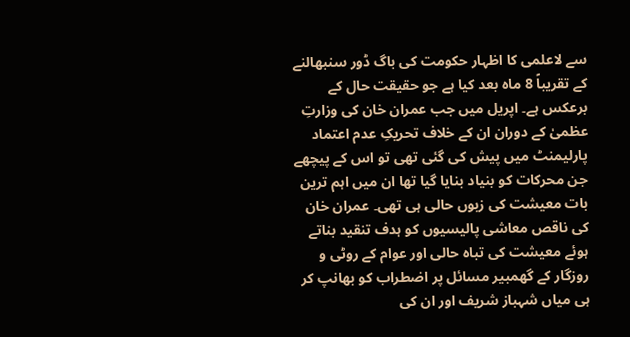سے لاعلمی کا اظہار حکومت کی باگ ڈور سنبھالنے کے تقریباً 8 ماہ بعد کیا ہے جو حقیقت حال کے برعکس ہے۔ اپریل میں جب عمران خان کی وزارتِ عظمیٰ کے دوران ان کے خلاف تحریکِ عدم اعتماد پارلیمنٹ میں پیش کی گئی تھی تو اس کے پیچھے جن محرکات کو بنیاد بنایا گیا تھا ان میں اہم ترین بات معیشت کی زبوں حالی ہی تھی۔ عمران خان کی ناقص معاشی پالیسیوں کو ہدف تنقید بناتے ہوئے معیشت کی تباہ حالی اور عوام کے روٹی و روزگار کے گھمبیر مسائل پر اضطراب کو بھانپ کر ہی میاں شہباز شریف اور ان کی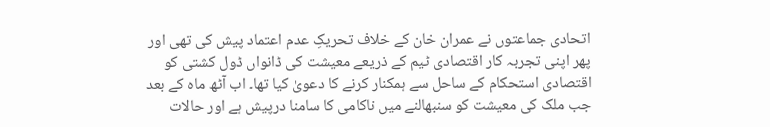اتحادی جماعتوں نے عمران خان کے خلاف تحریکِ عدم اعتماد پیش کی تھی اور پھر اپنی تجربہ کار اقتصادی ٹیم کے ذریعے معیشت کی ڈانواں ڈول کشتی کو اقتصادی استحکام کے ساحل سے ہمکنار کرنے کا دعویٰ کیا تھا۔ اب آٹھ ماہ کے بعد جب ملک کی معیشت کو سنبھالنے میں ناکامی کا سامنا درپیش ہے اور حالات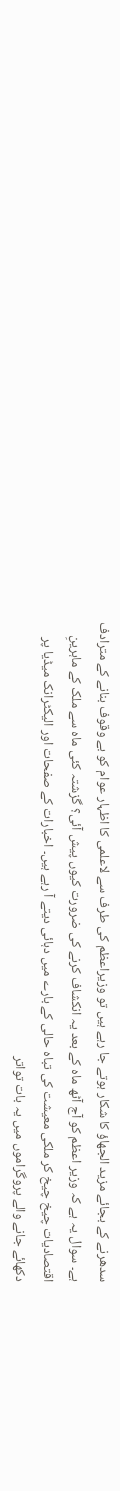سدھرنے کے بجائے مزید الجھاؤ کا شکار ہوتے جا رہے ہیں تو وزیراعظم کی طرف سے لاعلمی کا اظہار عوام کو بے وقوف بنانے کے مترادف ہے۔ سوال یہ ہے کہ وزیر اعظم کو آج آٹھ ماہ کے بعد یہ انکشاف کرنے کی ضرورت کیوں پیش آئی؟ گزشتہ کئی ماہ سے ملک کے ماہرینِ اقتصادیات چیخ چیخ کر ملکی معیشت کی تباہ حالی کے بارے میں دہائی دیتے آ رہے ہیں۔ اخبارات کے صفحات اور الیکٹرانک میڈیا پر دکھائے جانے والے پروگراموں میں یہ بات تواتر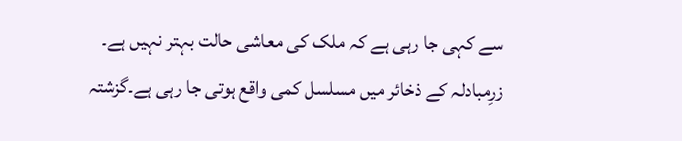سے کہی جا رہی ہے کہ ملک کی معاشی حالت بہتر نہیں ہے۔ زرِمبادلہ کے ذخائر میں مسلسل کمی واقع ہوتی جا رہی ہے۔گزشتہ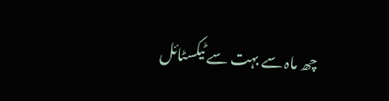چھ ماہ سے بہت سے ٹیکسٹائل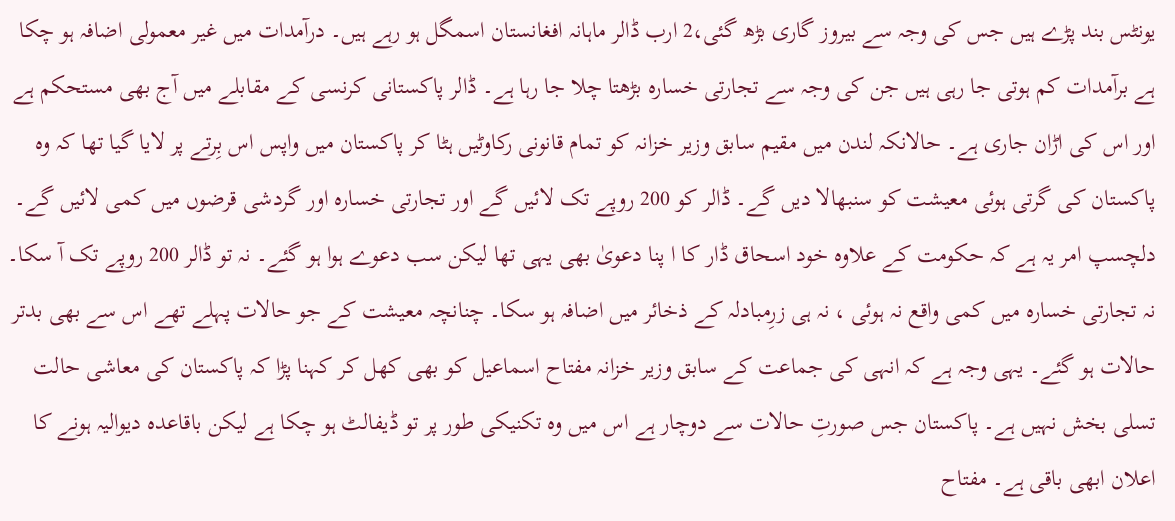یونٹس بند پڑے ہیں جس کی وجہ سے بیروز گاری بڑھ گئی،2 ارب ڈالر ماہانہ افغانستان اسمگل ہو رہے ہیں۔ درآمدات میں غیر معمولی اضافہ ہو چکا ہے برآمدات کم ہوتی جا رہی ہیں جن کی وجہ سے تجارتی خسارہ بڑھتا چلا جا رہا ہے۔ ڈالر پاکستانی کرنسی کے مقابلے میں آج بھی مستحکم ہے اور اس کی اڑان جاری ہے۔ حالانکہ لندن میں مقیم سابق وزیر خزانہ کو تمام قانونی رکاوٹیں ہٹا کر پاکستان میں واپس اس بِرتے پر لایا گیا تھا کہ وہ پاکستان کی گرتی ہوئی معیشت کو سنبھالا دیں گے۔ ڈالر کو 200 روپے تک لائیں گے اور تجارتی خسارہ اور گردشی قرضوں میں کمی لائیں گے۔ دلچسپ امر یہ ہے کہ حکومت کے علاوہ خود اسحاق ڈار کا ا پنا دعویٰ بھی یہی تھا لیکن سب دعوے ہوا ہو گئے۔ نہ تو ڈالر 200 روپے تک آ سکا۔ نہ تجارتی خسارہ میں کمی واقع نہ ہوئی ، نہ ہی زرِمبادلہ کے ذخائر میں اضافہ ہو سکا۔ چنانچہ معیشت کے جو حالات پہلے تھے اس سے بھی بدتر حالات ہو گئے۔ یہی وجہ ہے کہ انہی کی جماعت کے سابق وزیر خزانہ مفتاح اسماعیل کو بھی کھل کر کہنا پڑا کہ پاکستان کی معاشی حالت تسلی بخش نہیں ہے۔ پاکستان جس صورتِ حالات سے دوچار ہے اس میں وہ تکنیکی طور پر تو ڈیفالٹ ہو چکا ہے لیکن باقاعدہ دیوالیہ ہونے کا اعلان ابھی باقی ہے۔ مفتاح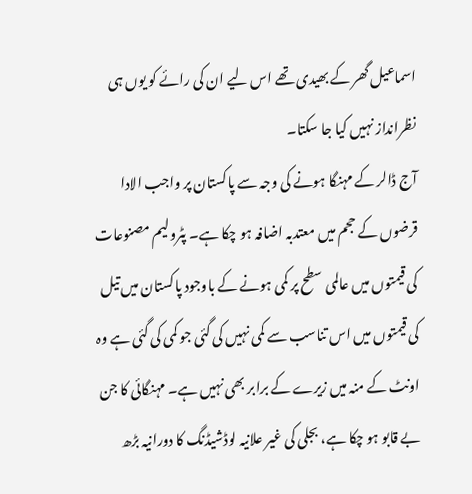اسماعیل گھر کے بھیدی تھے اس لیے ان کی رائے کو یوں ہی نظرانداز نہیں کیا جا سکتا۔
آج ڈالر کے مہنگا ہونے کی وجہ سے پاکستان پر واجب الادا قرضوں کے حجم میں معتدبہ اضافہ ہو چکا ہے۔ پٹرولیم مصنوعات کی قیمتوں میں عالمی سطح پر کمی ہونے کے باوجود پاکستان میں تیل کی قیمتوں میں اس تناسب سے کمی نہیں کی گئی جو کمی کی گئی ہے وہ اونٹ کے منہ میں زیرے کے برابر بھی نہیں ہے۔ مہنگائی کا جن بے قابو ہو چکا ہے، بجلی کی غیر علانیہ لوڈشیڈنگ کا دورانیہ بڑھ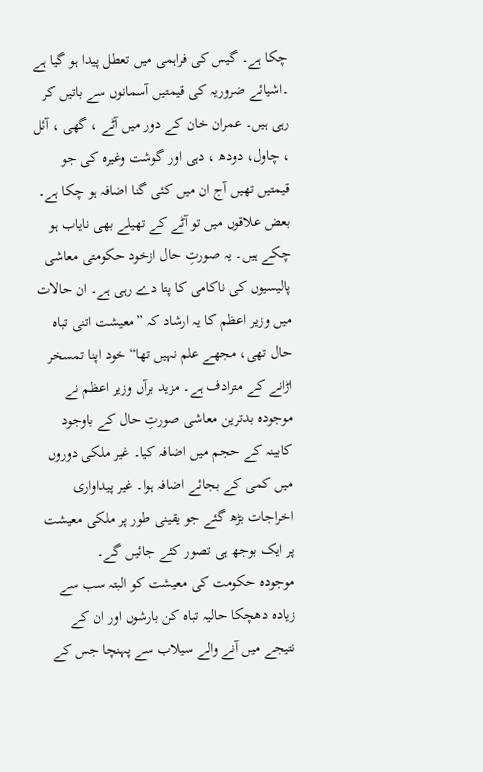چکا ہے۔ گیس کی فراہمی میں تعطل پیدا ہو گیا ہے ۔اشیائے ضروریہ کی قیمتیں آسمانوں سے باتیں کر رہی ہیں۔ عمران خان کے دور میں آٹے ، گھی ، آئل ، چاول، دودھ ، دہی اور گوشت وغیرہ کی جو قیمتیں تھیں آج ان میں کئی گنا اضافہ ہو چکا ہے۔ بعض علاقوں میں تو آٹے کے تھیلے بھی نایاب ہو چکے ہیں۔ یہ صورتِ حال ازخود حکومتی معاشی پالیسیوں کی ناکامی کا پتا دے رہی ہے۔ ان حالات میں وزیر اعظم کا یہ ارشاد کہ ”معیشت اتنی تباہ حال تھی، مجھے علم نہیں تھا“ خود اپنا تمسخر اڑانے کے مترادف ہے۔ مزید برآں وزیر اعظم نے موجودہ بدترین معاشی صورتِ حال کے باوجود کابینہ کے حجم میں اضافہ کیا۔ غیر ملکی دوروں میں کمی کے بجائے اضافہ ہوا۔ غیر پیداواری اخراجات بڑھ گئے جو یقینی طور پر ملکی معیشت پر ایک بوجھ ہی تصور کئے جائیں گے۔
موجودہ حکومت کی معیشت کو البتہ سب سے زیادہ دھچکا حالیہ تباہ کن بارشوں اور ان کے نتیجے میں آنے والے سیلاب سے پہنچا جس کے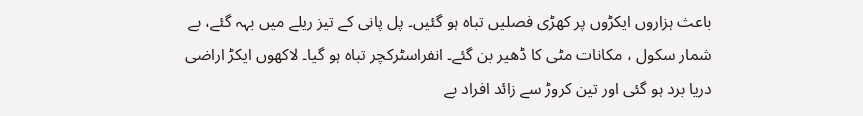باعث ہزاروں ایکڑوں پر کھڑی فصلیں تباہ ہو گئیں۔ پل پانی کے تیز ریلے میں بہہ گئے، بے شمار سکول ، مکانات مٹی کا ڈھیر بن گئے۔ انفراسٹرکچر تباہ ہو گیا۔ لاکھوں ایکڑ اراضی دریا برد ہو گئی اور تین کروڑ سے زائد افراد بے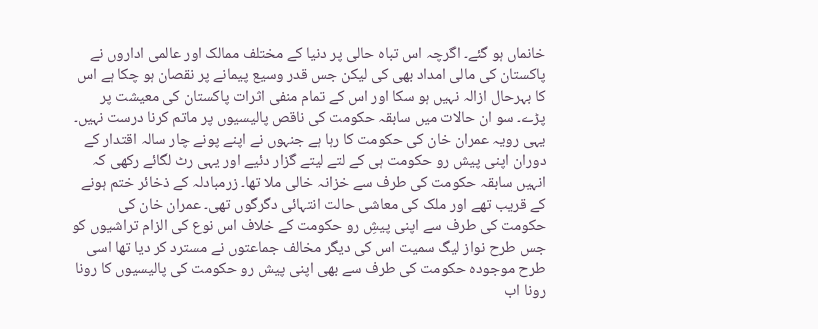خانماں ہو گئے۔ اگرچہ اس تباہ حالی پر دنیا کے مختلف ممالک اور عالمی اداروں نے پاکستان کی مالی امداد بھی کی لیکن جس قدر وسیع پیمانے پر نقصان ہو چکا ہے اس کا بہرحال ازالہ نہیں ہو سکا اور اس کے تمام منفی اثرات پاکستان کی معیشت پر پڑے۔ سو ان حالات میں سابقہ حکومت کی ناقص پالیسیوں پر ماتم کرنا درست نہیں۔ یہی رویہ عمران خان کی حکومت کا رہا ہے جنہوں نے اپنے پونے چار سالہ اقتدار کے دوران اپنی پیش رو حکومت ہی کے لتے لیتے گزار دئیے اور یہی رٹ لگائے رکھی کہ انہیں سابقہ حکومت کی طرف سے خزانہ خالی ملا تھا۔ زرمبادلہ کے ذخائر ختم ہونے کے قریب تھے اور ملک کی معاشی حالت انتہائی دگرگوں تھی۔ عمران خان کی حکومت کی طرف سے اپنی پیشِ رو حکومت کے خلاف اس نوع کی الزام تراشیوں کو جس طرح نواز لیگ سمیت اس کی دیگر مخالف جماعتوں نے مسترد کر دیا تھا اسی طرح موجودہ حکومت کی طرف سے بھی اپنی پیش رو حکومت کی پالیسیوں کا رونا رونا اب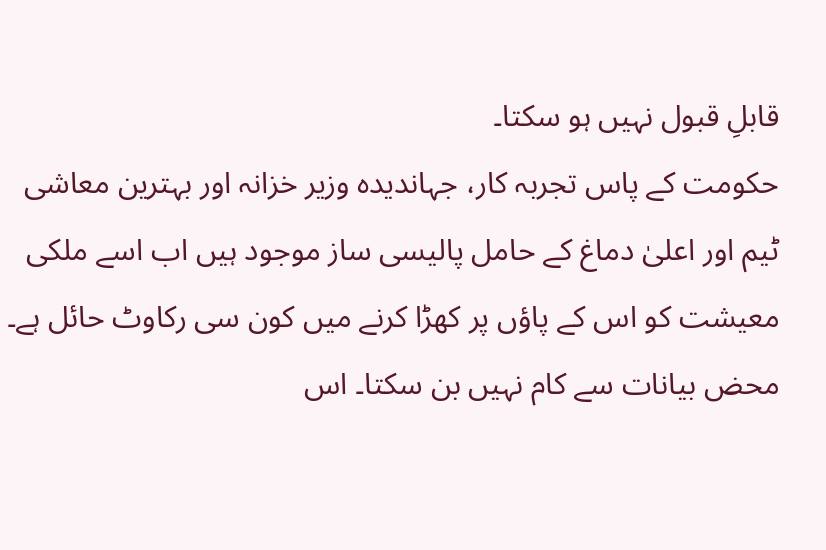قابلِ قبول نہیں ہو سکتا۔
حکومت کے پاس تجربہ کار، جہاندیدہ وزیر خزانہ اور بہترین معاشی ٹیم اور اعلیٰ دماغ کے حامل پالیسی ساز موجود ہیں اب اسے ملکی معیشت کو اس کے پاؤں پر کھڑا کرنے میں کون سی رکاوٹ حائل ہے۔
محض بیانات سے کام نہیں بن سکتا۔ اس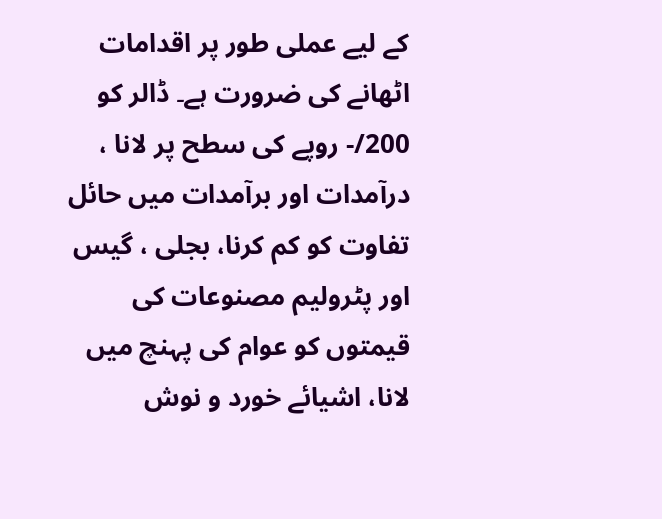کے لیے عملی طور پر اقدامات اٹھانے کی ضرورت ہے۔ ڈالر کو 200/- روپے کی سطح پر لانا ، درآمدات اور برآمدات میں حائل تفاوت کو کم کرنا، بجلی ، گیس اور پٹرولیم مصنوعات کی قیمتوں کو عوام کی پہنچ میں لانا، اشیائے خورد و نوش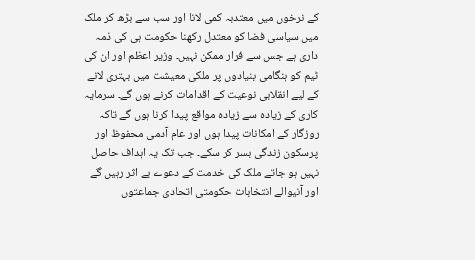کے نرخوں میں معتدبہ کمی لانا اور سب سے بڑھ کر ملک میں سیاسی فضا کو معتدل رکھنا حکومت ہی کی ذمہ داری ہے جس سے فرار ممکن نہیں۔ وزیر اعظم اور ان کی ٹیم کو ہنگامی بنیادوں پر ملکی معیشت میں بہتری لانے کے لیے انقلابی نوعیت کے اقدامات کرنے ہوں گے۔ سرمایہ کاری کے زیادہ سے زیادہ مواقع پیدا کرنا ہوں گے تاکہ روزگار کے امکانات پیدا ہوں اور عام آدمی محفوظ اور پرسکون زندگی بسر کر سکے۔ جب تک یہ اہداف حاصل نہیں ہو جاتے ملک کی خدمت کے دعوے بے اثر رہیں گے اور آنیوالے انتخابات حکومتی اتحادی جماعتوں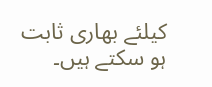کیلئے بھاری ثابت ہو سکتے ہیں۔